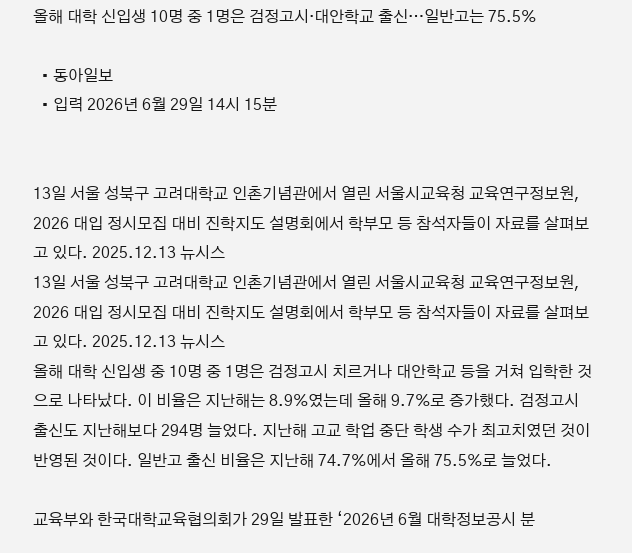올해 대학 신입생 10명 중 1명은 검정고시·대안학교 출신…일반고는 75.5%

  • 동아일보
  • 입력 2026년 6월 29일 14시 15분


13일 서울 성북구 고려대학교 인촌기념관에서 열린 서울시교육청 교육연구정보원, 2026 대입 정시모집 대비 진학지도 설명회에서 학부모 등 참석자들이 자료를 살펴보고 있다. 2025.12.13 뉴시스
13일 서울 성북구 고려대학교 인촌기념관에서 열린 서울시교육청 교육연구정보원, 2026 대입 정시모집 대비 진학지도 설명회에서 학부모 등 참석자들이 자료를 살펴보고 있다. 2025.12.13 뉴시스
올해 대학 신입생 중 10명 중 1명은 검정고시 치르거나 대안학교 등을 거쳐 입학한 것으로 나타났다. 이 비율은 지난해는 8.9%였는데 올해 9.7%로 증가했다. 검정고시 출신도 지난해보다 294명 늘었다. 지난해 고교 학업 중단 학생 수가 최고치였던 것이 반영된 것이다. 일반고 출신 비율은 지난해 74.7%에서 올해 75.5%로 늘었다.

교육부와 한국대학교육협의회가 29일 발표한 ‘2026년 6월 대학정보공시 분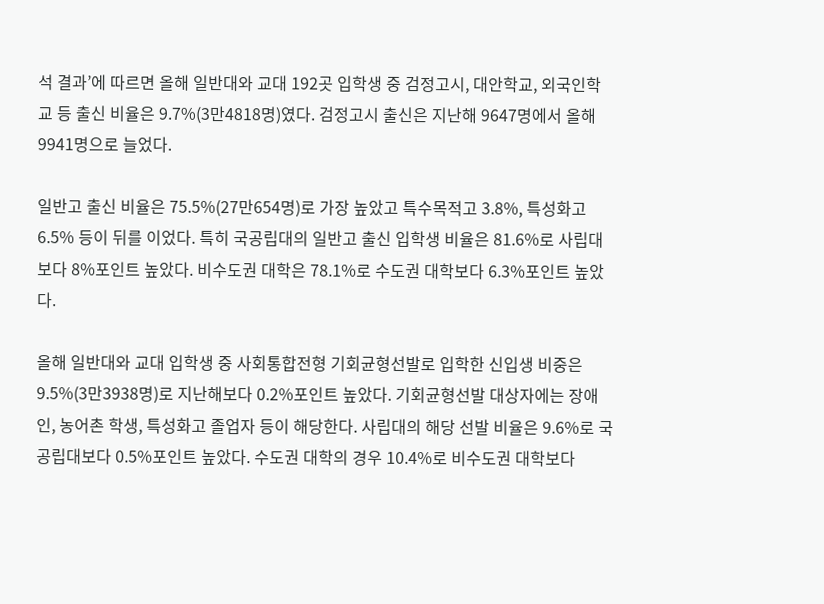석 결과’에 따르면 올해 일반대와 교대 192곳 입학생 중 검정고시, 대안학교, 외국인학교 등 출신 비율은 9.7%(3만4818명)였다. 검정고시 출신은 지난해 9647명에서 올해 9941명으로 늘었다.

일반고 출신 비율은 75.5%(27만654명)로 가장 높았고 특수목적고 3.8%, 특성화고 6.5% 등이 뒤를 이었다. 특히 국공립대의 일반고 출신 입학생 비율은 81.6%로 사립대보다 8%포인트 높았다. 비수도권 대학은 78.1%로 수도권 대학보다 6.3%포인트 높았다.

올해 일반대와 교대 입학생 중 사회통합전형 기회균형선발로 입학한 신입생 비중은 9.5%(3만3938명)로 지난해보다 0.2%포인트 높았다. 기회균형선발 대상자에는 장애인, 농어촌 학생, 특성화고 졸업자 등이 해당한다. 사립대의 해당 선발 비율은 9.6%로 국공립대보다 0.5%포인트 높았다. 수도권 대학의 경우 10.4%로 비수도권 대학보다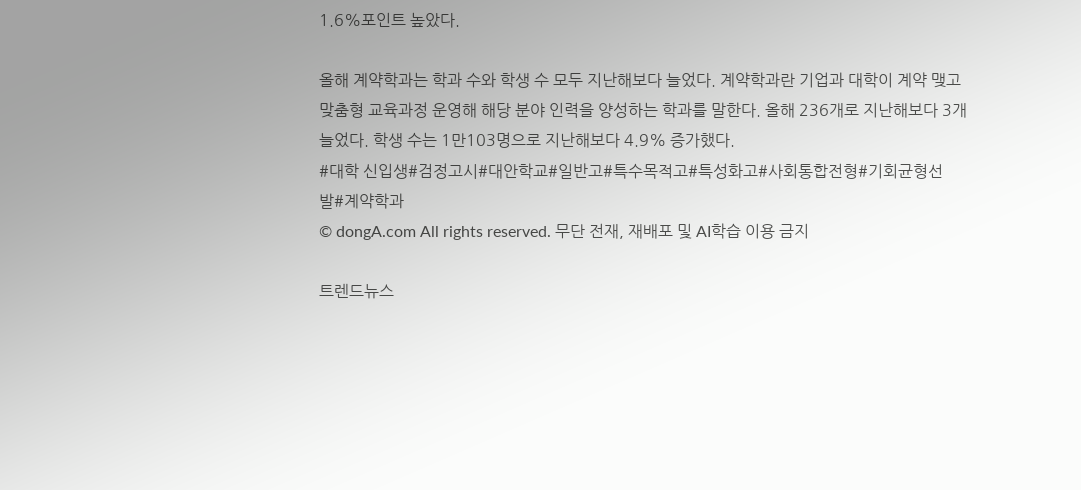1.6%포인트 높았다.

올해 계약학과는 학과 수와 학생 수 모두 지난해보다 늘었다. 계약학과란 기업과 대학이 계약 맺고 맞춤형 교육과정 운영해 해당 분야 인력을 양성하는 학과를 말한다. 올해 236개로 지난해보다 3개 늘었다. 학생 수는 1만103명으로 지난해보다 4.9% 증가했다.
#대학 신입생#검정고시#대안학교#일반고#특수목적고#특성화고#사회통합전형#기회균형선발#계약학과
© dongA.com All rights reserved. 무단 전재, 재배포 및 AI학습 이용 금지

트렌드뉴스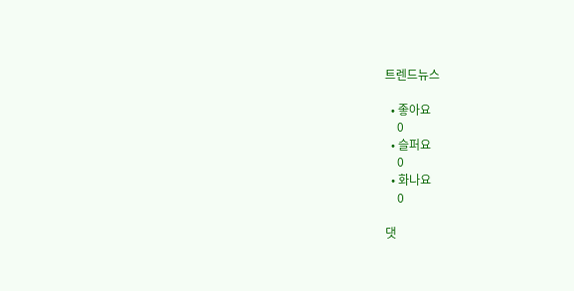트렌드뉴스

  • 좋아요
    0
  • 슬퍼요
    0
  • 화나요
    0

댓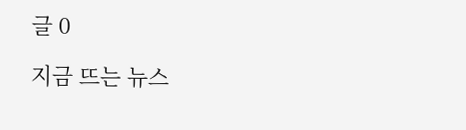글 0

지금 뜨는 뉴스